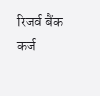रिजर्व बैंक कर्ज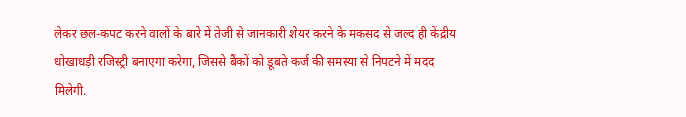लेकर छल-कपट करने वालों के बारे में तेजी से जानकारी शेयर करने के मकसद से जल्द ही केंद्रीय धोखाधड़ी रजिस्ट्री बनाएगा करेगा, जिससे बैंकों को डूबते कर्ज की समस्या से निपटने में मदद मिलेगी.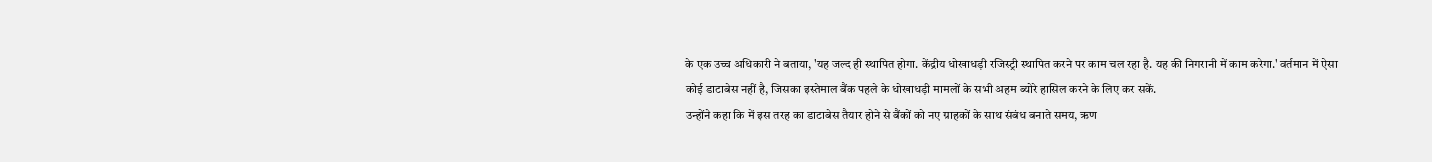के एक उच्च अधिकारी ने बताया, 'यह जल्द ही स्थापित होगा. केंद्रीय धोखाधड़ी रजिस्ट्री स्थापित करने पर काम चल रहा है. यह की निगरानी में काम करेगा.' वर्तमान में ऐसा कोई डाटाबेस नहीं है, जिसका इस्तेमाल बैंक पहले के धोखाधड़ी मामलों के सभी अहम ब्योरे हासिल करने के लिए कर सकें.
उन्होंने कहा कि में इस तरह का डाटाबेस तैयार होने से बैंकों को नए ग्राहकों के साथ संबंध बनाते समय, ऋण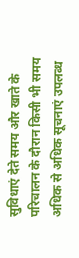सुविधाएं देते समय और खाते के परिचालन के दौरान किसी भी समय अधिक से अधिक सूचनाएं उपलब्ध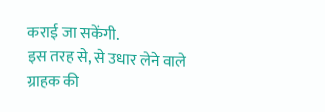कराई जा सकेंगी.
इस तरह से, से उधार लेने वाले ग्राहक की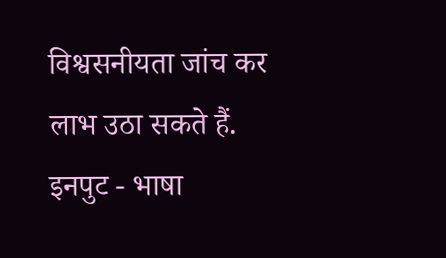विश्वसनीयता जांच कर लाभ उठा सकते हैं.
इनपुट - भाषा